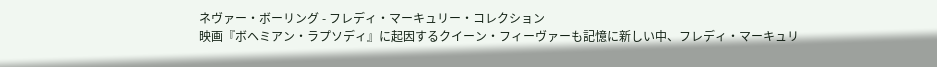ネヴァー・ボーリング - フレディ・マーキュリー・コレクション
映画『ボヘミアン・ラプソディ』に起因するクイーン・フィーヴァーも記憶に新しい中、フレディ・マーキュリ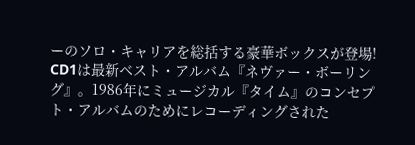ーのソロ・キャリアを総括する豪華ボックスが登場!
CD1は最新ベスト・アルバム『ネヴァー・ボーリング』。1986年にミュージカル『タイム』のコンセプト・アルバムのためにレコーディングされた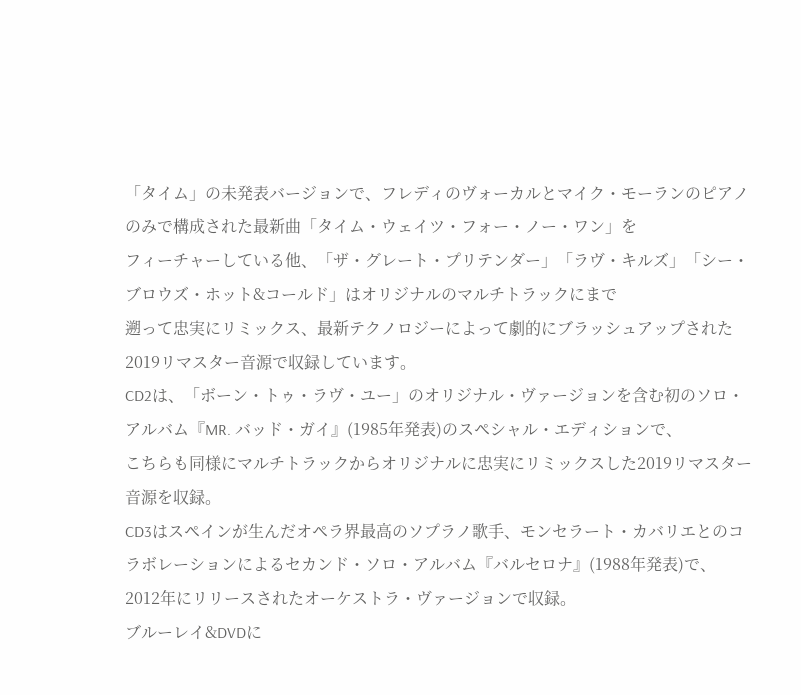「タイム」の未発表バージョンで、フレディのヴォーカルとマイク・モーランのピアノのみで構成された最新曲「タイム・ウェイツ・フォー・ノー・ワン」を
フィーチャーしている他、「ザ・グレート・プリテンダー」「ラヴ・キルズ」「シー・ブロウズ・ホット&コールド」はオリジナルのマルチトラックにまで
遡って忠実にリミックス、最新テクノロジーによって劇的にブラッシュアップされた2019リマスター音源で収録しています。
CD2は、「ボーン・トゥ・ラヴ・ユー」のオリジナル・ヴァージョンを含む初のソロ・アルバム『MR. バッド・ガイ』(1985年発表)のスペシャル・エディションで、
こちらも同様にマルチトラックからオリジナルに忠実にリミックスした2019リマスター音源を収録。
CD3はスペインが生んだオペラ界最高のソプラノ歌手、モンセラート・カバリエとのコラボレーションによるセカンド・ソロ・アルバム『バルセロナ』(1988年発表)で、
2012年にリリースされたオーケストラ・ヴァージョンで収録。
ブルーレイ&DVDに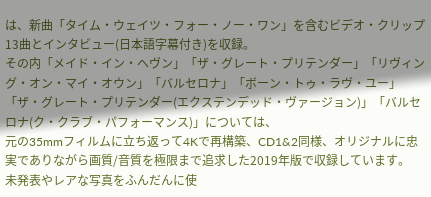は、新曲「タイム・ウェイツ・フォー・ノー・ワン」を含むビデオ・クリップ13曲とインタビュー(日本語字幕付き)を収録。
その内「メイド・イン・ヘヴン」「ザ・グレート・プリテンダー」「リヴィング・オン・マイ・オウン」「バルセロナ」「ボーン・トゥ・ラヴ・ユー」
「ザ・グレート・プリテンダー(エクステンデッド・ヴァージョン)」「バルセロナ(ク・クラブ・パフォーマンス)」については、
元の35mmフィルムに立ち返って4Kで再構築、CD1&2同様、オリジナルに忠実でありながら画質/音質を極限まで追求した2019年版で収録しています。
未発表やレアな写真をふんだんに使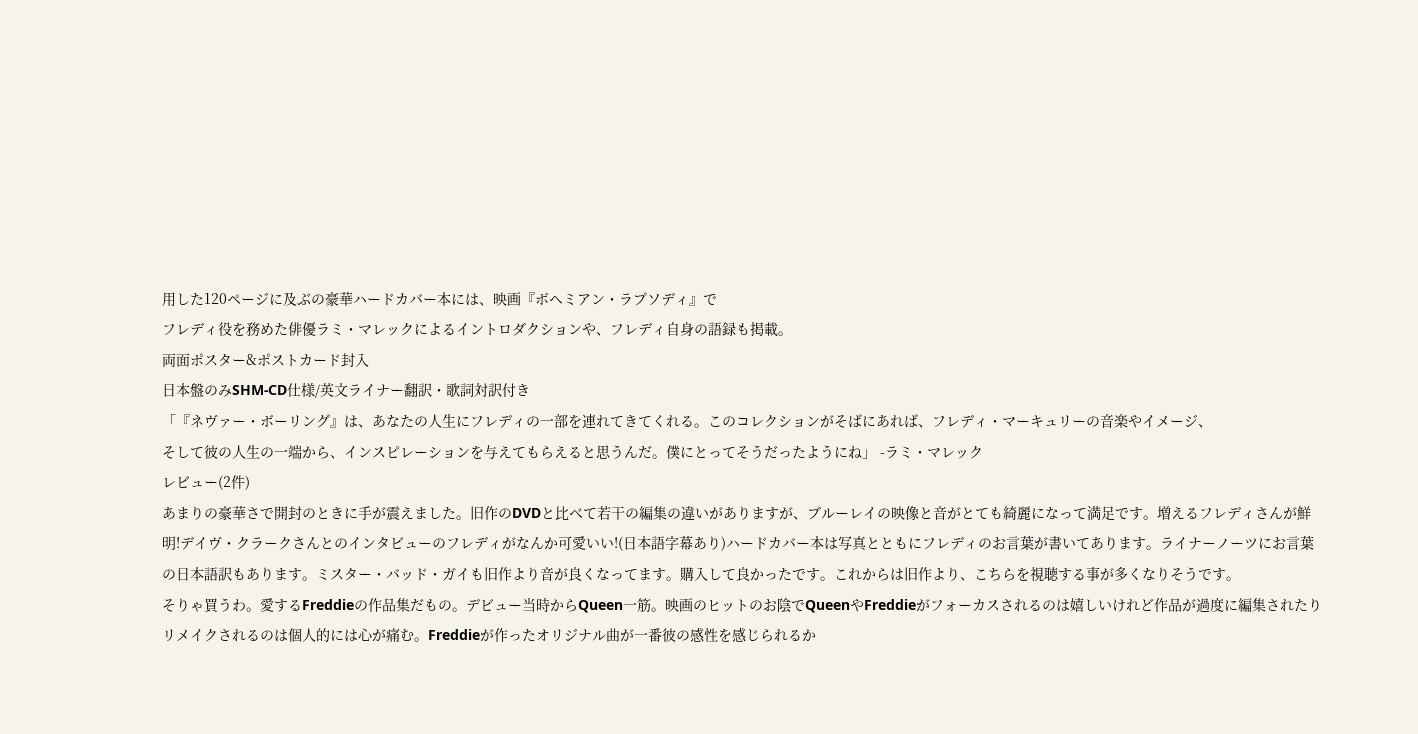用した120ページに及ぶの豪華ハードカバー本には、映画『ボヘミアン・ラプソディ』で
フレディ役を務めた俳優ラミ・マレックによるイントロダクションや、フレディ自身の語録も掲載。
両面ポスター&ポストカード封入
日本盤のみSHM-CD仕様/英文ライナー翻訳・歌詞対訳付き
「『ネヴァー・ボーリング』は、あなたの人生にフレディの一部を連れてきてくれる。このコレクションがそばにあれば、フレディ・マーキュリーの音楽やイメージ、
そして彼の人生の一端から、インスピレーションを与えてもらえると思うんだ。僕にとってそうだったようにね」 -ラミ・マレック
レビュー(2件)
あまりの豪華さで開封のときに手が震えました。旧作のDVDと比べて若干の編集の違いがありますが、ブルーレイの映像と音がとても綺麗になって満足です。増えるフレディさんが鮮明!デイヴ・クラークさんとのインタビューのフレディがなんか可愛いい!(日本語字幕あり)ハードカバー本は写真とともにフレディのお言葉が書いてあります。ライナーノーツにお言葉の日本語訳もあります。ミスター・バッド・ガイも旧作より音が良くなってます。購入して良かったです。これからは旧作より、こちらを視聴する事が多くなりそうです。
そりゃ買うわ。愛するFreddieの作品集だもの。デビュー当時からQueen一筋。映画のヒットのお陰でQueenやFreddieがフォーカスされるのは嬉しいけれど作品が過度に編集されたりリメイクされるのは個人的には心が痛む。Freddieが作ったオリジナル曲が一番彼の感性を感じられるか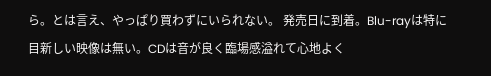ら。とは言え、やっぱり買わずにいられない。 発売日に到着。Blu-rayは特に目新しい映像は無い。CDは音が良く臨場感溢れて心地よく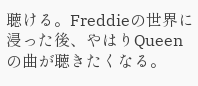聴ける。Freddieの世界に浸った後、やはりQueenの曲が聴きたくなる。